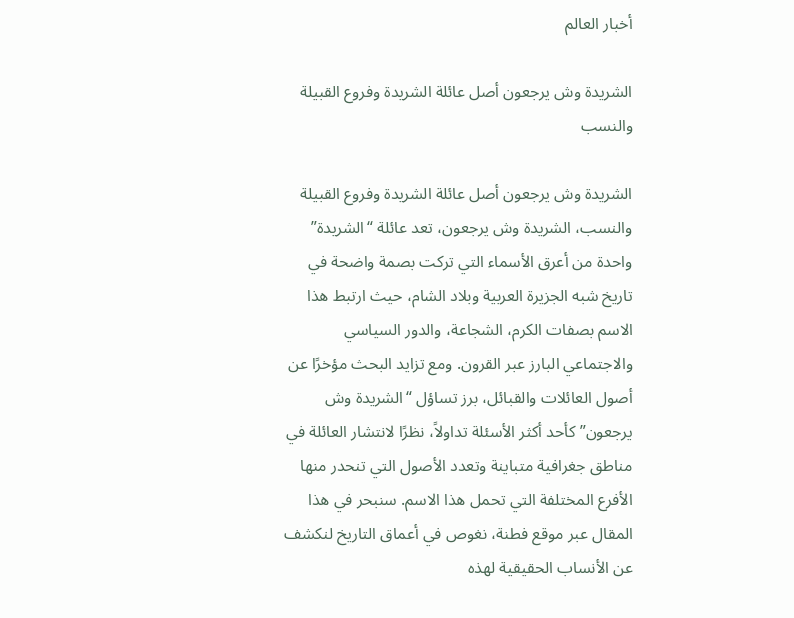أخبار العالم

الشريدة وش يرجعون أصل عائلة الشريدة وفروع القبيلة والنسب

الشريدة وش يرجعون أصل عائلة الشريدة وفروع القبيلة والنسب، الشريدة وش يرجعون، تعد عائلة “الشريدة” واحدة من أعرق الأسماء التي تركت بصمة واضحة في تاريخ شبه الجزيرة العربية وبلاد الشام، حيث ارتبط هذا الاسم بصفات الكرم، الشجاعة، والدور السياسي والاجتماعي البارز عبر القرون. ومع تزايد البحث مؤخرًا عن أصول العائلات والقبائل، برز تساؤل “الشريدة وش يرجعون” كأحد أكثر الأسئلة تداولاً، نظرًا لانتشار العائلة في مناطق جغرافية متباينة وتعدد الأصول التي تنحدر منها الأفرع المختلفة التي تحمل هذا الاسم. سنبحر في هذا المقال عبر موقع فطنة، نغوص في أعماق التاريخ لنكشف عن الأنساب الحقيقية لهذه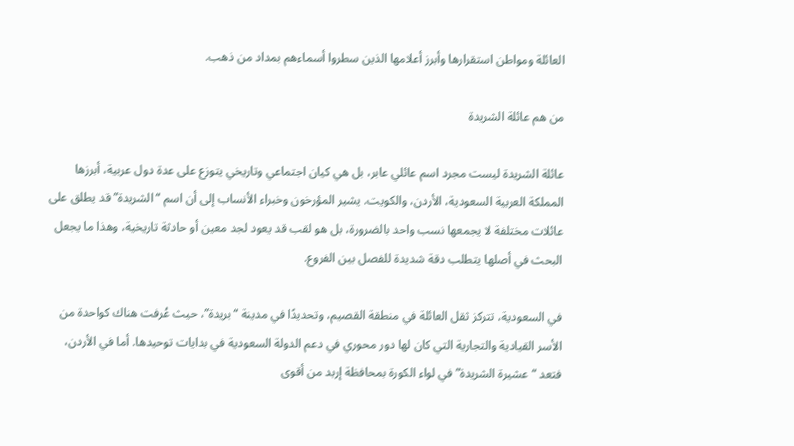العائلة ومواطن استقرارها وأبرز أعلامها الذين سطروا أسماءهم بمداد من ذهب.

من هم عائلة الشريدة

عائلة الشريدة ليست مجرد اسم عائلي عابر، بل هي كيان اجتماعي وتاريخي يتوزع على عدة دول عربية، أبرزها المملكة العربية السعودية، الأردن، والكويت. يشير المؤرخون وخبراء الأنساب إلى أن اسم “الشريدة” قد يطلق على عائلات مختلفة لا يجمعها نسب واحد بالضرورة، بل هو لقب قد يعود لجد معين أو حادثة تاريخية، وهذا ما يجعل البحث في أصلها يتطلب دقة شديدة للفصل بين الفروع.

في السعودية، تتركز ثقل العائلة في منطقة القصيم، وتحديدًا في مدينة “بريدة”، حيث عُرفت هناك كواحدة من الأسر القيادية والتجارية التي كان لها دور محوري في دعم الدولة السعودية في بدايات توحيدها. أما في الأردن، فتعد “عشيرة الشريدة” في لواء الكورة بمحافظة إربد من أقوى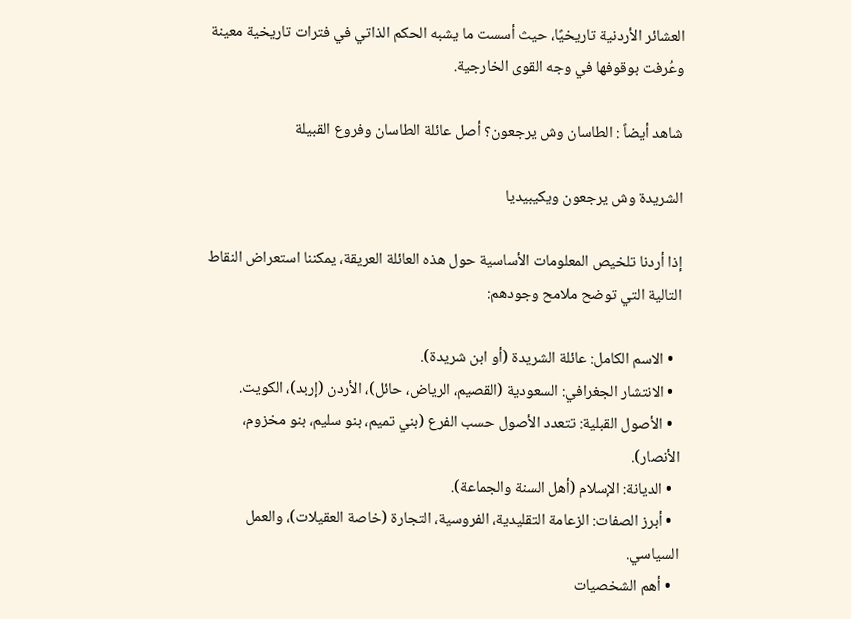العشائر الأردنية تاريخيًا، حيث أسست ما يشبه الحكم الذاتي في فترات تاريخية معينة وعُرفت بوقوفها في وجه القوى الخارجية.

شاهد أيضاً : الطاسان وش يرجعون؟ أصل عائلة الطاسان وفروع القبيلة

الشريدة وش يرجعون ويكيبيديا

إذا أردنا تلخيص المعلومات الأساسية حول هذه العائلة العريقة، يمكننا استعراض النقاط التالية التي توضح ملامح وجودهم:

  • الاسم الكامل: عائلة الشريدة (أو ابن شريدة).
  • الانتشار الجغرافي: السعودية (القصيم، الرياض، حائل)، الأردن (إربد)، الكويت.
  • الأصول القبلية: تتعدد الأصول حسب الفرع (بني تميم، بنو سليم، بنو مخزوم، الأنصار).
  • الديانة: الإسلام (أهل السنة والجماعة).
  • أبرز الصفات: الزعامة التقليدية، الفروسية، التجارة (خاصة العقيلات)، والعمل السياسي.
  • أهم الشخصيات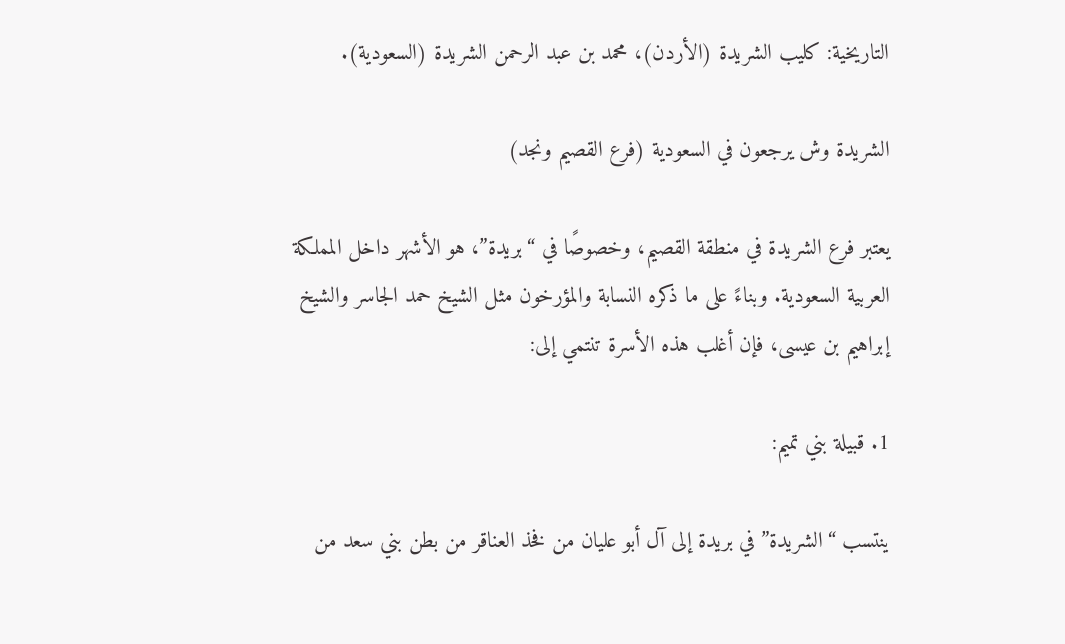التاريخية: كليب الشريدة (الأردن)، محمد بن عبد الرحمن الشريدة (السعودية).

الشريدة وش يرجعون في السعودية (فرع القصيم ونجد)

يعتبر فرع الشريدة في منطقة القصيم، وخصوصًا في “بريدة”، هو الأشهر داخل المملكة العربية السعودية. وبناءً على ما ذكره النسابة والمؤرخون مثل الشيخ حمد الجاسر والشيخ إبراهيم بن عيسى، فإن أغلب هذه الأسرة تنتمي إلى:

1. قبيلة بني تميم:

ينتسب “الشريدة” في بريدة إلى آل أبو عليان من فخذ العناقر من بطن بني سعد من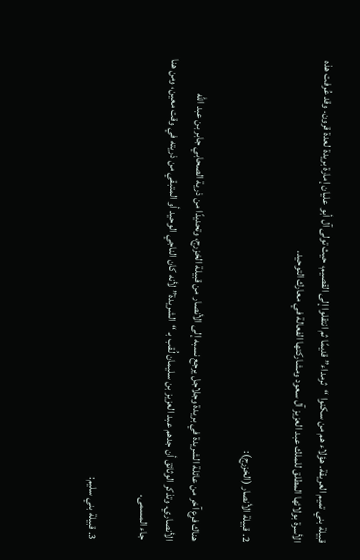قبيلة بني تميم العريقة. هؤلاء هم من سكنوا “ثرمداء” قديمًا ثم انتقلوا إلى القصيم، حيث تولى آل أبو عليان إمارة بريدة لعدة قرون. وقد عُرفت هذه الأسرة بولائها المطلق للملك عبد العزيز آل سعود ومشاركتها الفعالة في معارك التوحيد.

2. قبيلة الأنصار (الخزرج):

هناك فرع آخر من عائلة الشريدة في بريدة وجلاجل يرجع نسبه إلى الأنصار من قبيلة الخزرج، وتحديدًا من ذرية الصحابي جابر بن عبد الله الأنصاري. وتذكر الوثائق أن جدهم عبد العزيز بن سليمان لُقب بـ “الشريدة” لأنه كان الناجي الوحيد أو المتبقي من ذريته في وقت معين، ومن هنا جاء المسمى.

3. قبيلة بني سليم: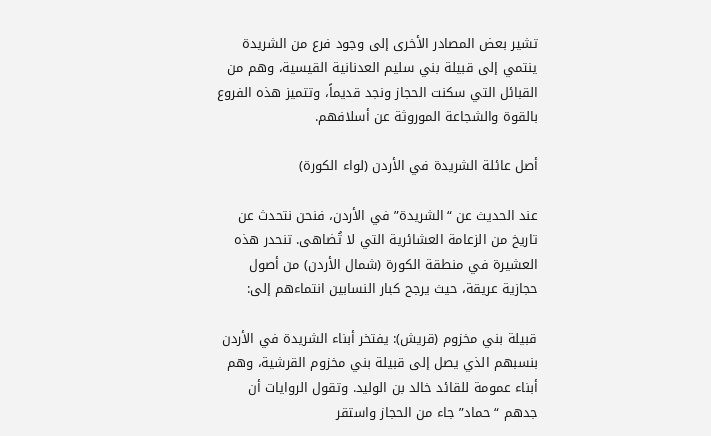تشير بعض المصادر الأخرى إلى وجود فرع من الشريدة ينتمي إلى قبيلة بني سليم العدنانية القيسية، وهم من القبائل التي سكنت الحجاز ونجد قديماً، وتتميز هذه الفروع بالقوة والشجاعة الموروثة عن أسلافهم.

أصل عائلة الشريدة في الأردن (لواء الكورة)

عند الحديث عن “الشريدة” في الأردن، فنحن نتحدث عن تاريخ من الزعامة العشائرية التي لا تُضاهى. تنحدر هذه العشيرة في منطقة الكورة (شمال الأردن) من أصول حجازية عريقة، حيث يرجح كبار النسابين انتماءهم إلى:

قبيلة بني مخزوم (قريش): يفتخر أبناء الشريدة في الأردن بنسبهم الذي يصل إلى قبيلة بني مخزوم القرشية، وهم أبناء عمومة للقائد خالد بن الوليد. وتقول الروايات أن جدهم “حماد” جاء من الحجاز واستقر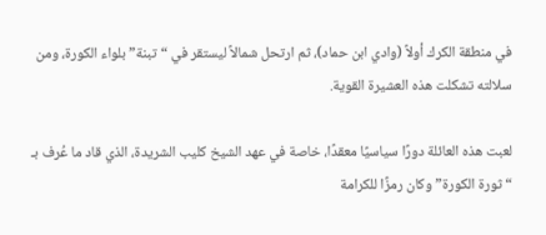في منطقة الكرك أولاً (وادي ابن حماد)، ثم ارتحل شمالاً ليستقر في “تبنة” بلواء الكورة، ومن سلالته تشكلت هذه العشيرة القوية.

لعبت هذه العائلة دورًا سياسيًا معقدًا، خاصة في عهد الشيخ كليب الشريدة، الذي قاد ما عُرف بـ “ثورة الكورة” وكان رمزًا للكرامة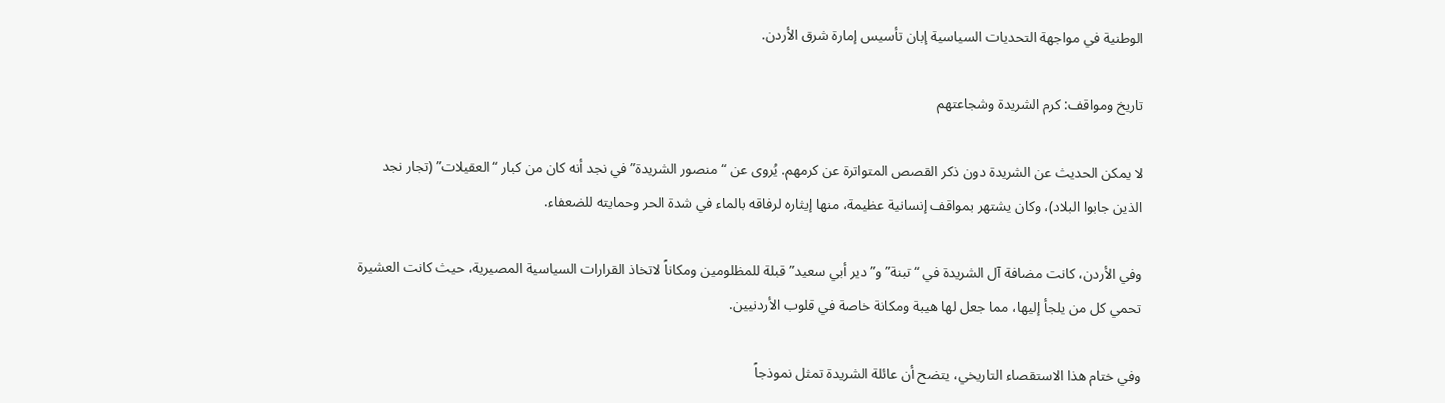الوطنية في مواجهة التحديات السياسية إبان تأسيس إمارة شرق الأردن.

تاريخ ومواقف: كرم الشريدة وشجاعتهم

لا يمكن الحديث عن الشريدة دون ذكر القصص المتواترة عن كرمهم. يُروى عن “منصور الشريدة” في نجد أنه كان من كبار “العقيلات” (تجار نجد الذين جابوا البلاد)، وكان يشتهر بمواقف إنسانية عظيمة، منها إيثاره لرفاقه بالماء في شدة الحر وحمايته للضعفاء.

وفي الأردن، كانت مضافة آل الشريدة في “تبنة” و”دير أبي سعيد” قبلة للمظلومين ومكاناً لاتخاذ القرارات السياسية المصيرية، حيث كانت العشيرة تحمي كل من يلجأ إليها، مما جعل لها هيبة ومكانة خاصة في قلوب الأردنيين.

وفي ختام هذا الاستقصاء التاريخي، يتضح أن عائلة الشريدة تمثل نموذجاً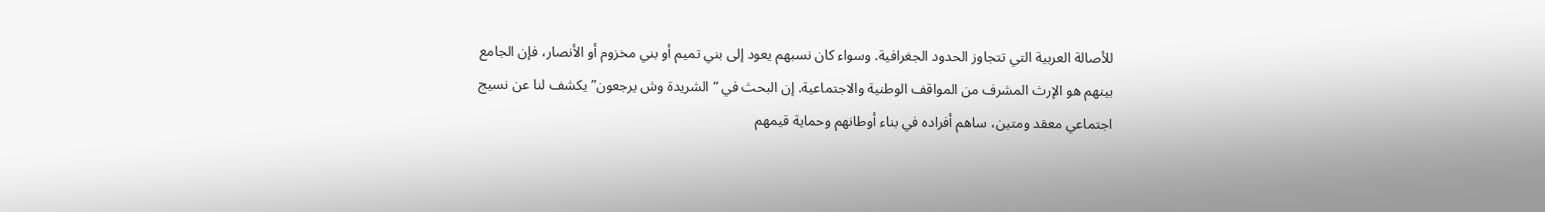للأصالة العربية التي تتجاوز الحدود الجغرافية. وسواء كان نسبهم يعود إلى بني تميم أو بني مخزوم أو الأنصار، فإن الجامع بينهم هو الإرث المشرف من المواقف الوطنية والاجتماعية. إن البحث في “الشريدة وش يرجعون” يكشف لنا عن نسيج اجتماعي معقد ومتين، ساهم أفراده في بناء أوطانهم وحماية قيمهم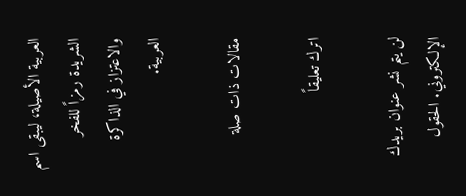العربية الأصيلة، ليبقى اسم الشريدة رمزاً للفخر والاعتزاز في الذاكرة العربية.

مقالات ذات صلة

اترك تعليقاً

لن يتم نشر عنوان بريدك الإلكتروني. الحقول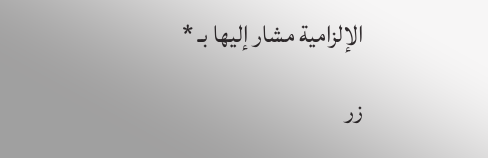الإلزامية مشار إليها بـ *

زر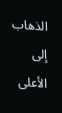الذهاب إلى الأعلى